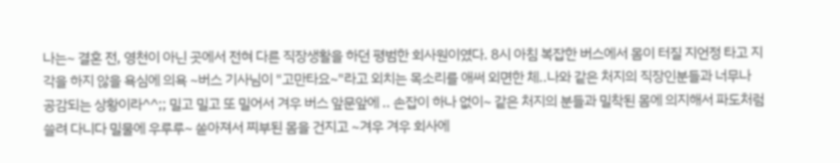나는~ 결혼 전, 영천이 아닌 곳에서 전혀 다른 직장생활을 하던 평범한 회사원이였다. 8시 아침 복잡한 버스에서 몸이 터질 지언정 타고 지각을 하지 않을 욕심에 의욕 ~버스 기사님이 "고만타요~"라고 외치는 목소리를 애써 외면한 체..나와 같은 처지의 직장인분들과 너무나 공감되는 상황이라^^;; 밀고 밀고 또 밀어서 겨우 버스 앞문앞에 .. 손잡이 하나 없이~ 같은 처지의 분들과 밀착된 몸에 의지해서 파도처럼 쓸려 다니다 밀물에 우루루~ 쏟아져서 찌부된 몸을 건지고 ~겨우 겨우 회사에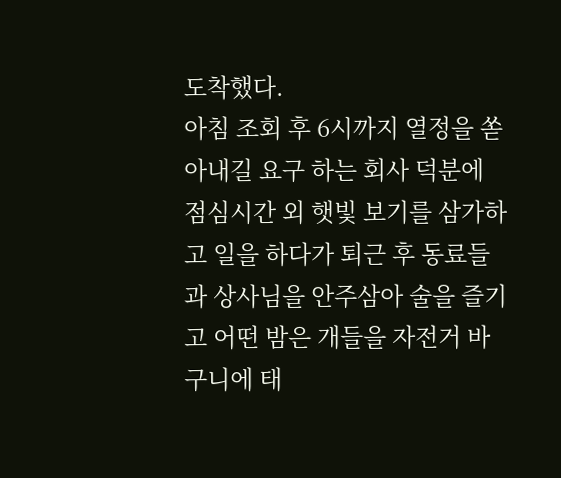도착했다.
아침 조회 후 6시까지 열정을 쏟아내길 요구 하는 회사 덕분에 점심시간 외 햇빛 보기를 삼가하고 일을 하다가 퇴근 후 동료들과 상사님을 안주삼아 술을 즐기고 어떤 밤은 개들을 자전거 바구니에 태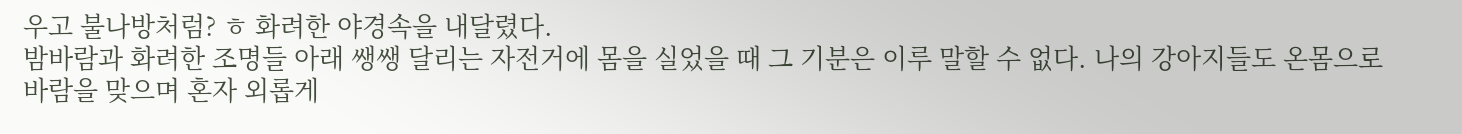우고 불나방처럼? ㅎ 화려한 야경속을 내달렸다.
밤바람과 화려한 조명들 아래 쌩쌩 달리는 자전거에 몸을 실었을 때 그 기분은 이루 말할 수 없다. 나의 강아지들도 온몸으로 바람을 맞으며 혼자 외롭게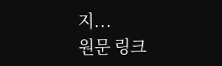지...
원문 링크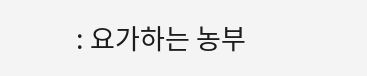: 요가하는 농부